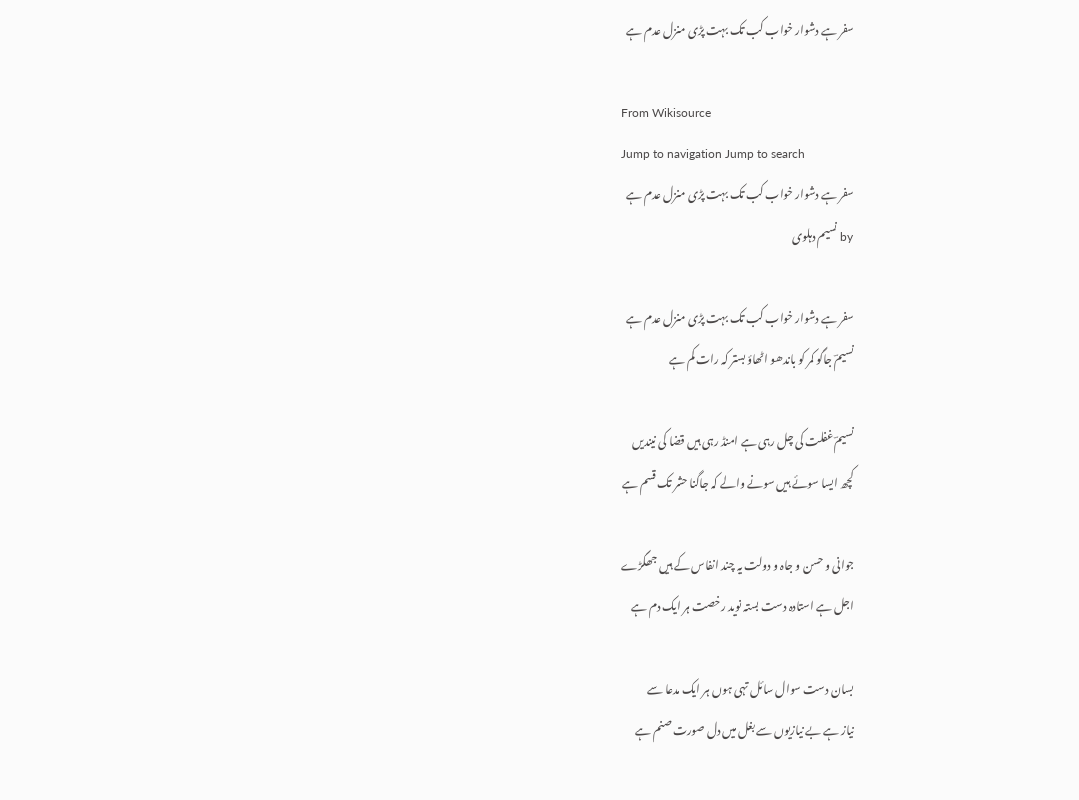سفر ہے دشوار خواب کب تک بہت پڑی منزل عدم ہے

From Wikisource
Jump to navigation Jump to search
سفر ہے دشوار خواب کب تک بہت پڑی منزل عدم ہے
by نسیم دہلوی

سفر ہے دشوار خواب کب تک بہت پڑی منزل عدم ہے
نسیمؔ جاگو کمر کو باندھو اٹھاؤ بستر کہ رات کم ہے

نسیمؔ غفلت کی چل رہی ہے امنڈ رہی ہیں قضا کی نیندیں
کچھ ایسا سوئے ہیں سونے والے کہ جاگنا حشر تک قسم ہے

جوانی و حسن و جاہ و دولت یہ چند انفاس کے ہیں جھگڑے
اجل ہے استادہ دست بستہ نوید رخصت ہر ایک دم ہے

بسان دست سوال سائل تہی ہوں ہر ایک مدعا سے
نیاز ہے بے نیازیوں سے بغل میں دل صورت صنم ہے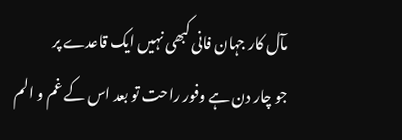مآل کار جہان فانی کبھی نہیں ایک قاعدے پر
جو چار دن ہے وفور راحت تو بعد اس کے غم و الم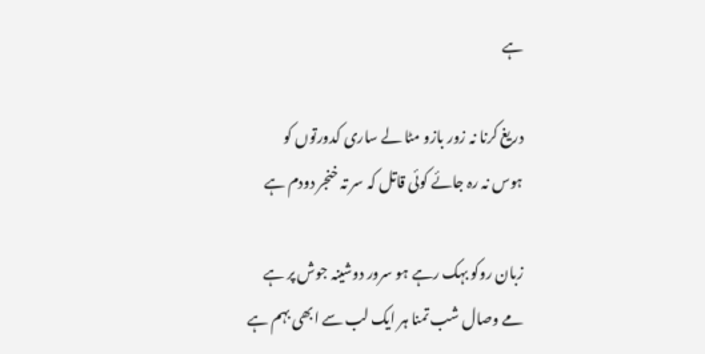ہے

دریغ کرنا نہ زور بازو مٹا لے ساری کدورتوں کو
ہوس نہ رہ جائے کوئی قاتل کہ سر تہ خنجر دودم ہے

زبان روکو بہک رہے ہو سرور دوشینہ جوش پر ہے
مے وصال شب تمنا ہر ایک لب سے ابھی بہم ہے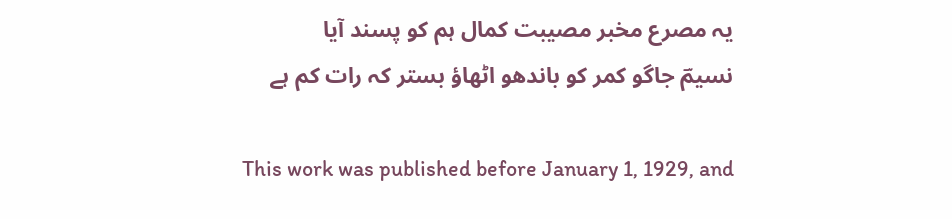یہ مصرع مخبر مصیبت کمال ہم کو پسند آیا
نسیمؔ جاگو کمر کو باندھو اٹھاؤ بستر کہ رات کم ہے

This work was published before January 1, 1929, and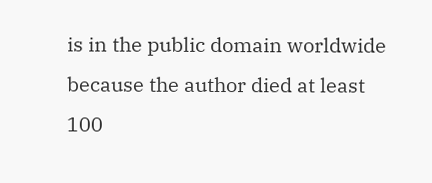is in the public domain worldwide because the author died at least 100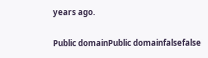years ago.

Public domainPublic domainfalsefalse